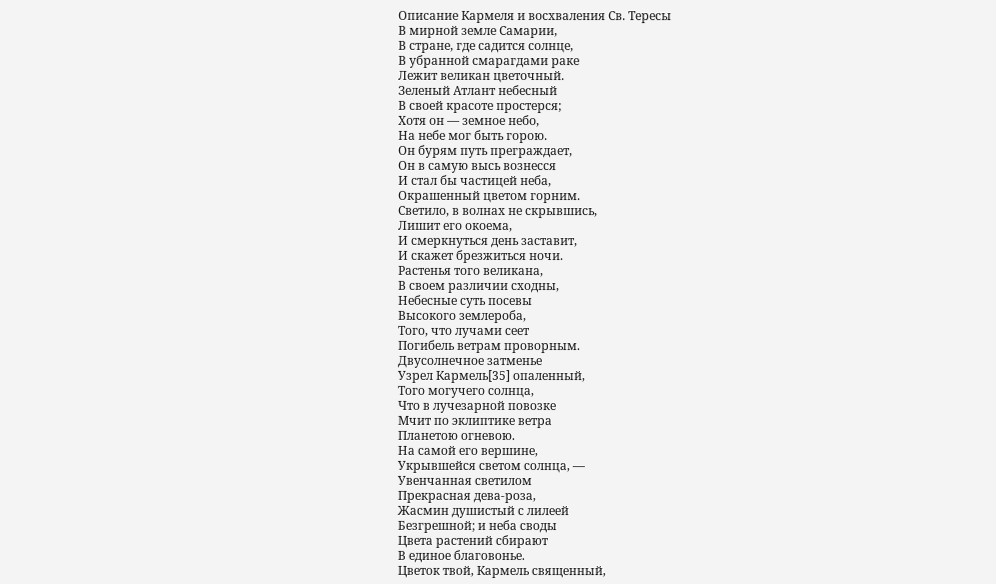Описание Кармеля и восхваления Св. Тересы
В мирной земле Самарии,
В стране, где садится солнце,
В убранной смарагдами раке
Лежит великан цветочный.
Зеленый Атлант небесный
В своей красоте простерся;
Хотя он — земное небо,
На небе мог быть горою.
Он бурям путь преграждает,
Он в самую высь вознесся
И стал бы частицей неба,
Окрашенный цветом горним.
Светило, в волнах не скрывшись,
Лишит его окоема,
И смеркнуться день заставит,
И скажет брезжиться ночи.
Растенья того великана,
В своем различии сходны,
Небесные суть посевы
Высокого землероба,
Того, что лучами сеет
Погибель ветрам проворным.
Двусолнечное затменье
Узрел Кармель[35] опаленный,
Того могучего солнца,
Что в лучезарной повозке
Мчит по эклиптике ветра
Планетою огневою.
На самой его вершине,
Укрывшейся светом солнца, —
Увенчанная светилом
Прекрасная дева-роза,
Жасмин душистый с лилеей
Безгрешной; и неба своды
Цвета растений сбирают
В единое благовонье.
Цветок твой, Кармель священный,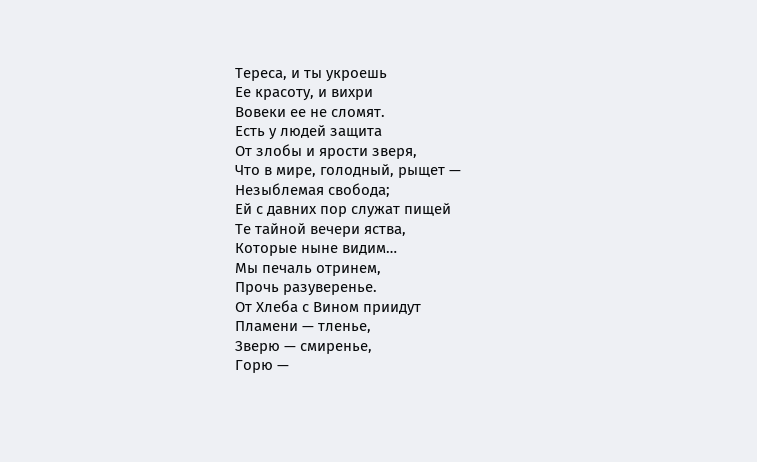Тереса, и ты укроешь
Ее красоту, и вихри
Вовеки ее не сломят.
Есть у людей защита
От злобы и ярости зверя,
Что в мире, голодный, рыщет —
Незыблемая свобода;
Ей с давних пор служат пищей
Те тайной вечери яства,
Которые ныне видим…
Мы печаль отринем,
Прочь разуверенье.
От Хлеба с Вином приидут
Пламени — тленье,
Зверю — смиренье,
Горю —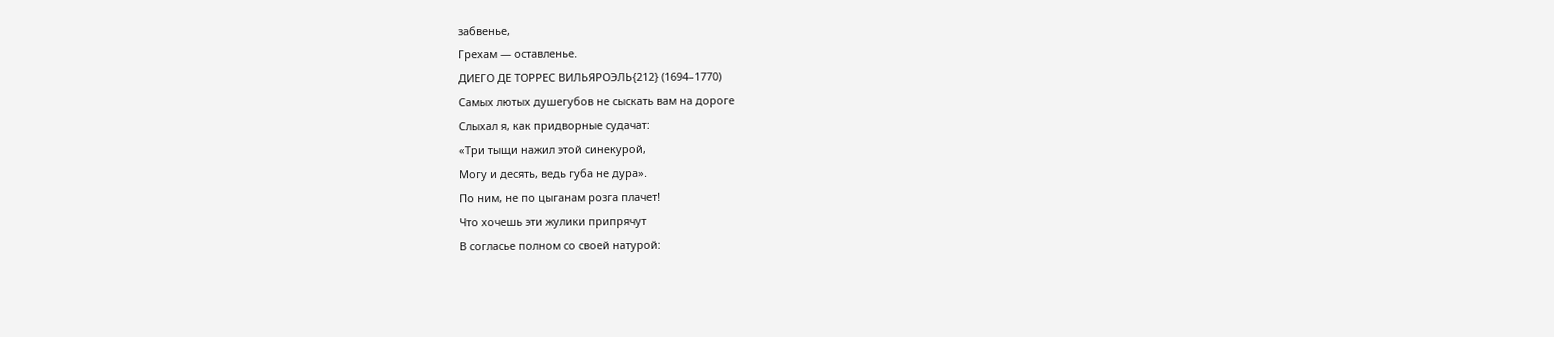забвенье,
Грехам — оставленье.
ДИЕГО ДЕ ТОРРЕС ВИЛЬЯРОЭЛЬ{212} (1694–1770)
Самых лютых душегубов не сыскать вам на дороге
Слыхал я, как придворные судачат:
«Три тыщи нажил этой синекурой,
Могу и десять, ведь губа не дура».
По ним, не по цыганам розга плачет!
Что хочешь эти жулики припрячут
В согласье полном со своей натурой: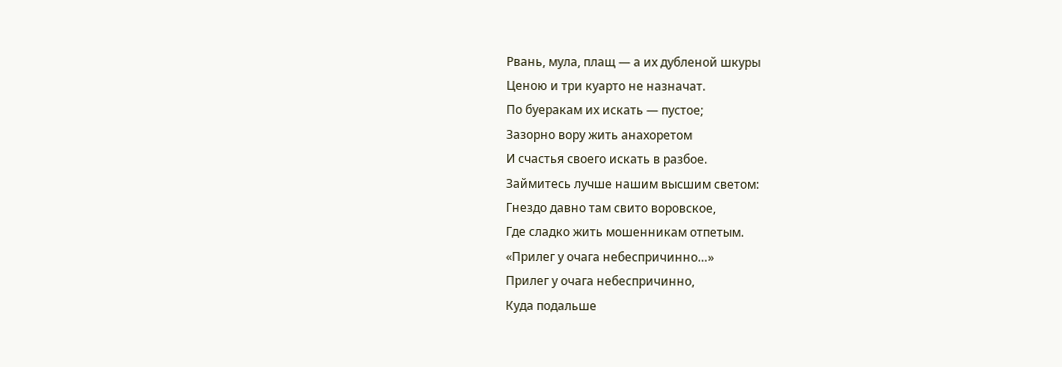Рвань, мула, плащ — а их дубленой шкуры
Ценою и три куарто не назначат.
По буеракам их искать — пустое;
Зазорно вору жить анахоретом
И счастья своего искать в разбое.
Займитесь лучше нашим высшим светом:
Гнездо давно там свито воровское,
Где сладко жить мошенникам отпетым.
«Прилег у очага небеспричинно…»
Прилег у очага небеспричинно,
Куда подальше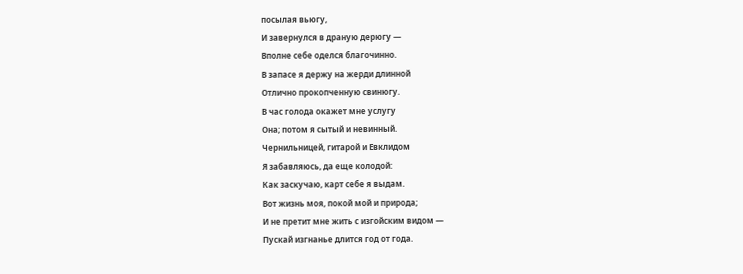посылая вьюгу,
И завернулся в драную дерюгу —
Вполне себе оделся благочинно.
В запасе я держу на жерди длинной
Отлично прокопченную свинюгу.
В час голода окажет мне услугу
Она; потом я сытый и невинный.
Чернильницей, гитарой и Евклидом
Я забавляюсь, да еще колодой:
Как заскучаю, карт себе я выдам.
Вот жизнь моя, покой мой и природа;
И не претит мне жить с изгойским видом —
Пускай изгнанье длится год от года.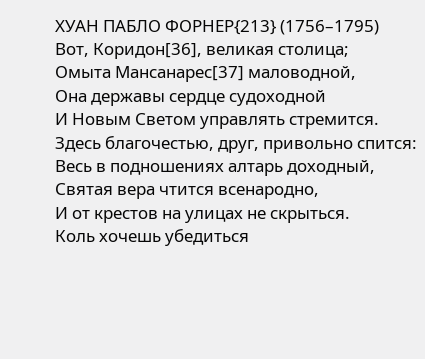ХУАН ПАБЛО ФОРНЕР{213} (1756–1795)
Вот, Коридон[36], великая столица;
Омыта Мансанарес[37] маловодной,
Она державы сердце судоходной
И Новым Светом управлять стремится.
Здесь благочестью, друг, привольно спится:
Весь в подношениях алтарь доходный,
Святая вера чтится всенародно,
И от крестов на улицах не скрыться.
Коль хочешь убедиться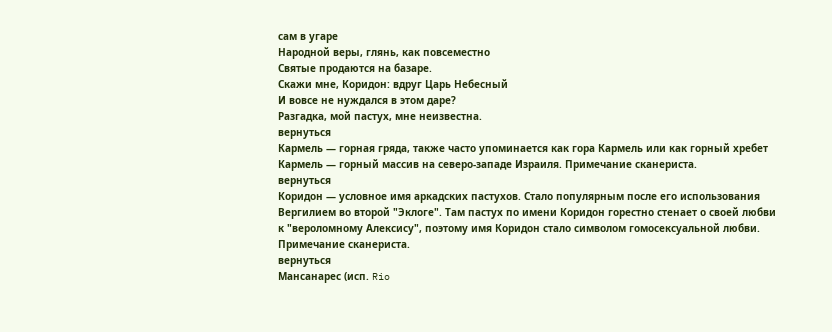сам в угаре
Народной веры, глянь, как повсеместно
Святые продаются на базаре.
Скажи мне, Коридон: вдруг Царь Небесный
И вовсе не нуждался в этом даре?
Разгадка, мой пастух, мне неизвестна.
вернуться
Кармель — горная гряда, также часто упоминается как гора Кармель или как горный хребет Кармель — горный массив на северо-западе Израиля. Примечание сканериста.
вернуться
Коридон — условное имя аркадских пастухов. Стало популярным после его использования Вергилием во второй "Эклоге". Там пастух по имени Коридон горестно стенает о своей любви к "вероломному Алексису", поэтому имя Коридон стало символом гомосексуальной любви. Примечание сканериста.
вернуться
Мансанарес (исп. Rio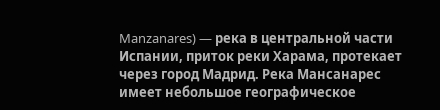Manzanares) — река в центральной части Испании, приток реки Харама, протекает через город Мадрид. Река Мансанарес имеет небольшое географическое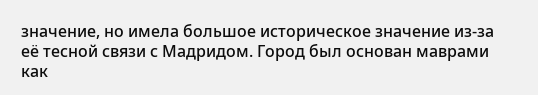значение, но имела большое историческое значение из-за её тесной связи с Мадридом. Город был основан маврами как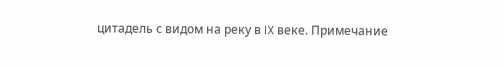цитадель с видом на реку в IX веке. Примечание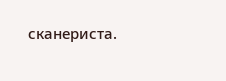сканериста.